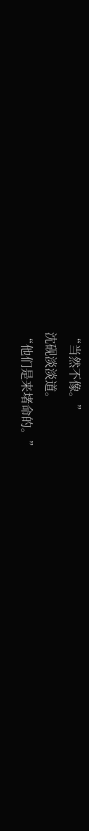“当然不像。”
沈砚淡淡道。
“他们是来堵命的。”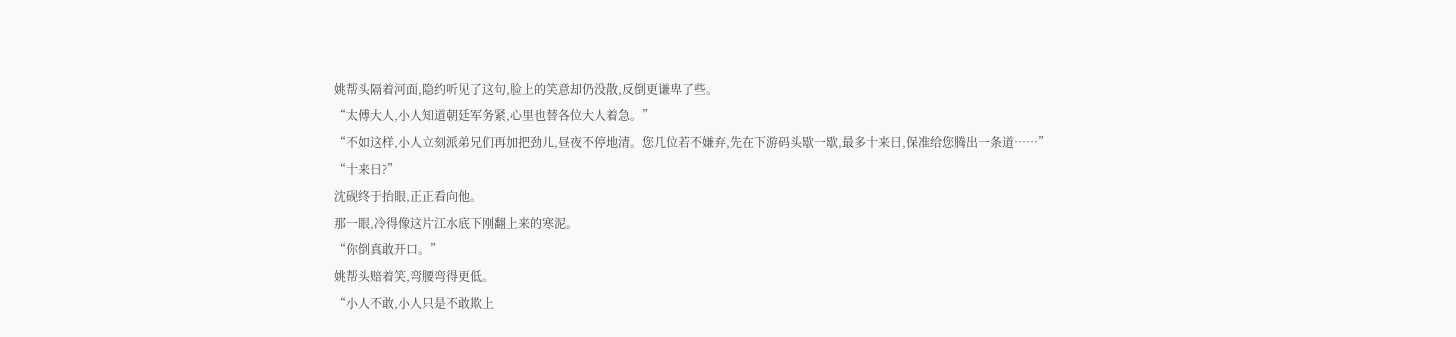姚帮头隔着河面,隐约听见了这句,脸上的笑意却仍没散,反倒更谦卑了些。
“太傅大人,小人知道朝廷军务紧,心里也替各位大人着急。”
“不如这样,小人立刻派弟兄们再加把劲儿,昼夜不停地清。您几位若不嫌弃,先在下游码头歇一歇,最多十来日,保准给您腾出一条道……”
“十来日?”
沈砚终于抬眼,正正看向他。
那一眼,冷得像这片江水底下刚翻上来的寒泥。
“你倒真敢开口。”
姚帮头赔着笑,弯腰弯得更低。
“小人不敢,小人只是不敢欺上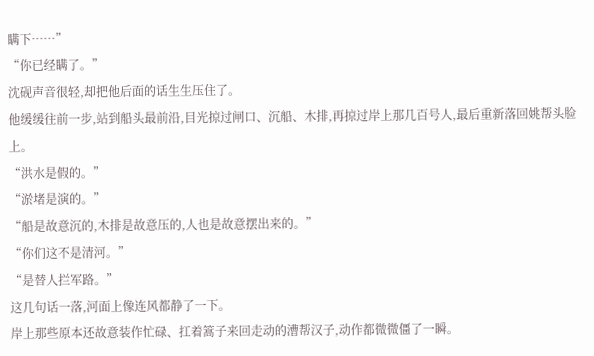瞒下……”
“你已经瞒了。”
沈砚声音很轻,却把他后面的话生生压住了。
他缓缓往前一步,站到船头最前沿,目光掠过闸口、沉船、木排,再掠过岸上那几百号人,最后重新落回姚帮头脸上。
“洪水是假的。”
“淤堵是演的。”
“船是故意沉的,木排是故意压的,人也是故意摆出来的。”
“你们这不是清河。”
“是替人拦军路。”
这几句话一落,河面上像连风都静了一下。
岸上那些原本还故意装作忙碌、扛着篙子来回走动的漕帮汉子,动作都微微僵了一瞬。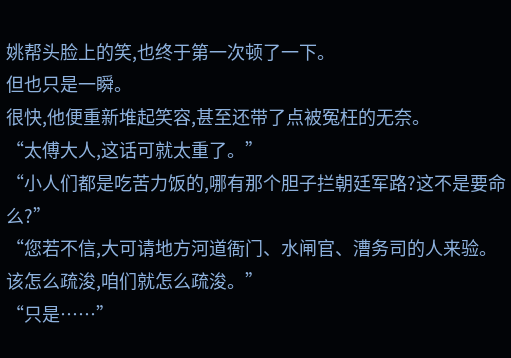姚帮头脸上的笑,也终于第一次顿了一下。
但也只是一瞬。
很快,他便重新堆起笑容,甚至还带了点被冤枉的无奈。
“太傅大人,这话可就太重了。”
“小人们都是吃苦力饭的,哪有那个胆子拦朝廷军路?这不是要命么?”
“您若不信,大可请地方河道衙门、水闸官、漕务司的人来验。该怎么疏浚,咱们就怎么疏浚。”
“只是……”